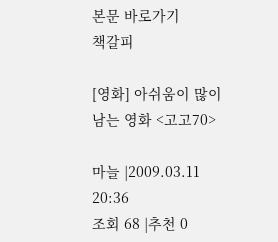본문 바로가기
책갈피

[영화] 아쉬움이 많이 남는 영화 <고고70>

마늘 |2009.03.11 20:36
조회 68 |추천 0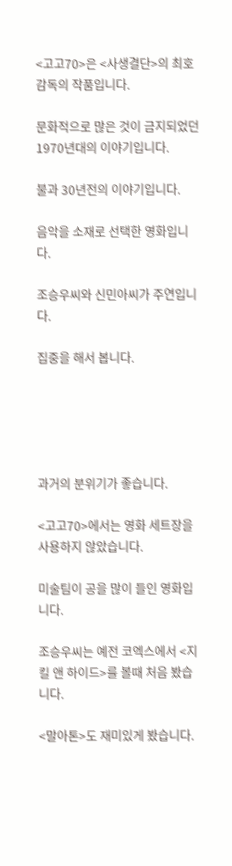<고고70>은 <사생결단>의 최호 감독의 작품입니다.

문화적으로 많은 것이 금지되었던 1970년대의 이야기입니다.

불과 30년전의 이야기입니다.

음악을 소재로 선택한 영화입니다.

조승우씨와 신민아씨가 주연입니다.

집중을 해서 봅니다.





과거의 분위기가 좋습니다.

<고고70>에서는 영화 세트장을 사용하지 않았습니다.

미술팀이 공을 많이 들인 영화입니다.

조승우씨는 예전 코엑스에서 <지킬 앤 하이드>를 볼때 처음 봤습니다.

<말아톤>도 재미있게 봤습니다.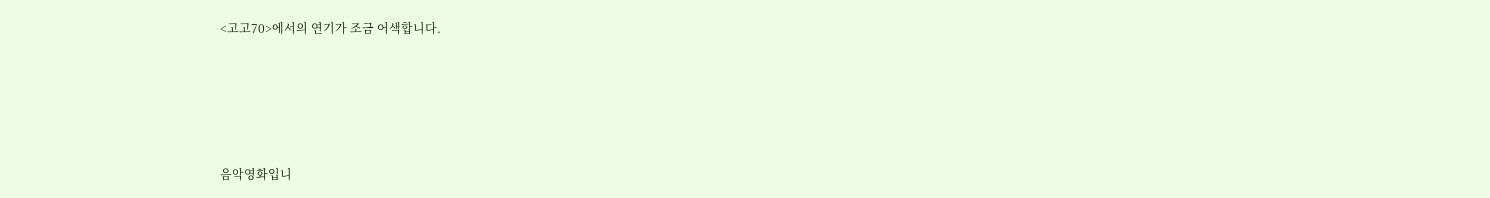<고고70>에서의 연기가 조금 어색합니다.





음악영화입니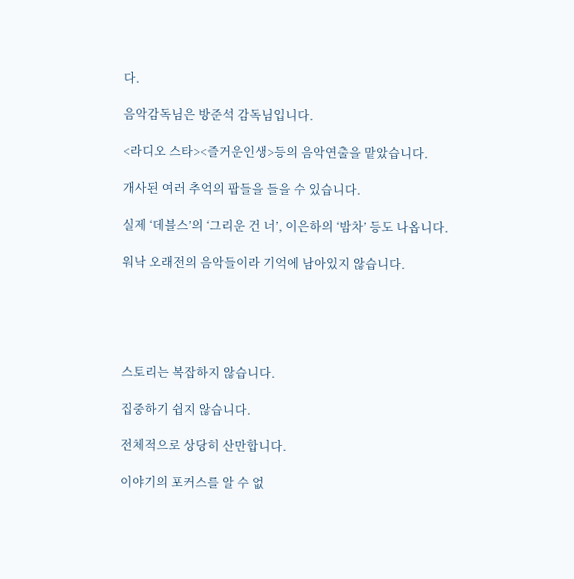다.

음악감독님은 방준석 감독님입니다.

<라디오 스타><즐거운인생>등의 음악연출을 맡았습니다.

개사된 여러 추억의 팝들을 들을 수 있습니다.

실제 ‘데블스’의 ‘그리운 건 너’, 이은하의 ‘밤차’ 등도 나옵니다.

워낙 오래전의 음악들이라 기억에 남아있지 않습니다.





스토리는 복잡하지 않습니다.

집중하기 쉽지 않습니다.

전체적으로 상당히 산만합니다.

이야기의 포커스를 알 수 없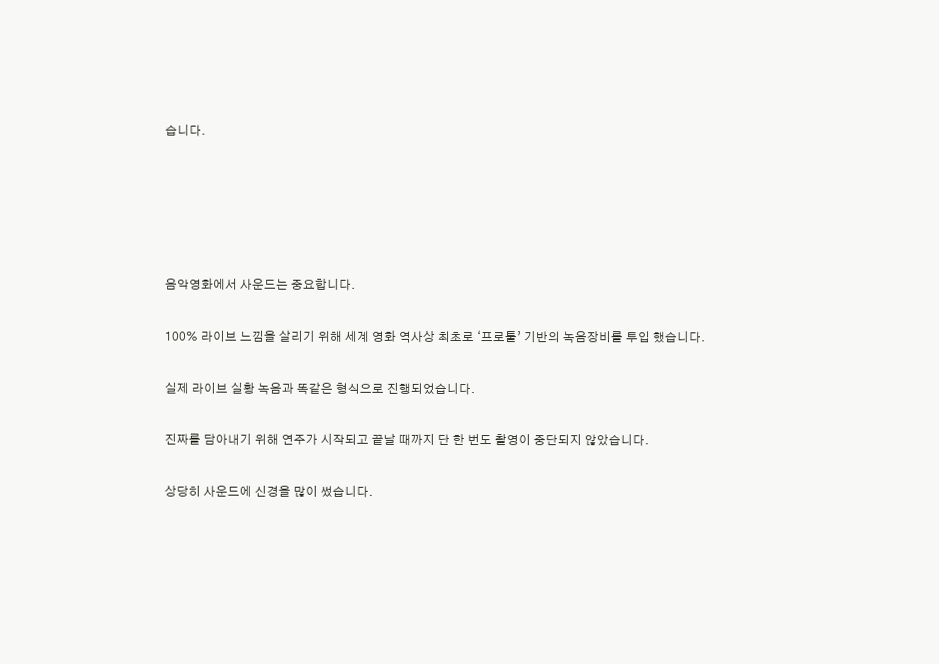습니다.





음악영화에서 사운드는 중요합니다.

100% 라이브 느낌을 살리기 위해 세계 영화 역사상 최초로 ‘프로툴’ 기반의 녹음장비를 투입 했습니다.

실제 라이브 실황 녹음과 똑같은 형식으로 진행되었습니다.

진짜를 담아내기 위해 연주가 시작되고 끝날 때까지 단 한 번도 촬영이 중단되지 않았습니다.

상당히 사운드에 신경을 많이 썼습니다.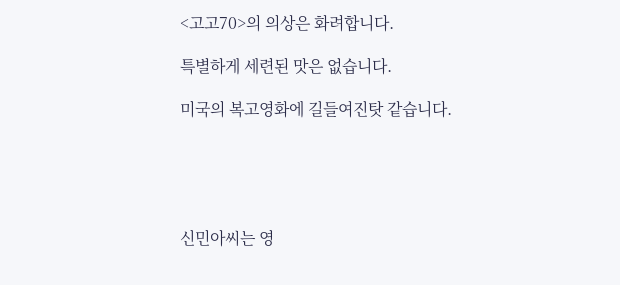<고고70>의 의상은 화려합니다.

특별하게 세련된 맛은 없습니다.

미국의 복고영화에 길들여진탓 같습니다.





신민아씨는 영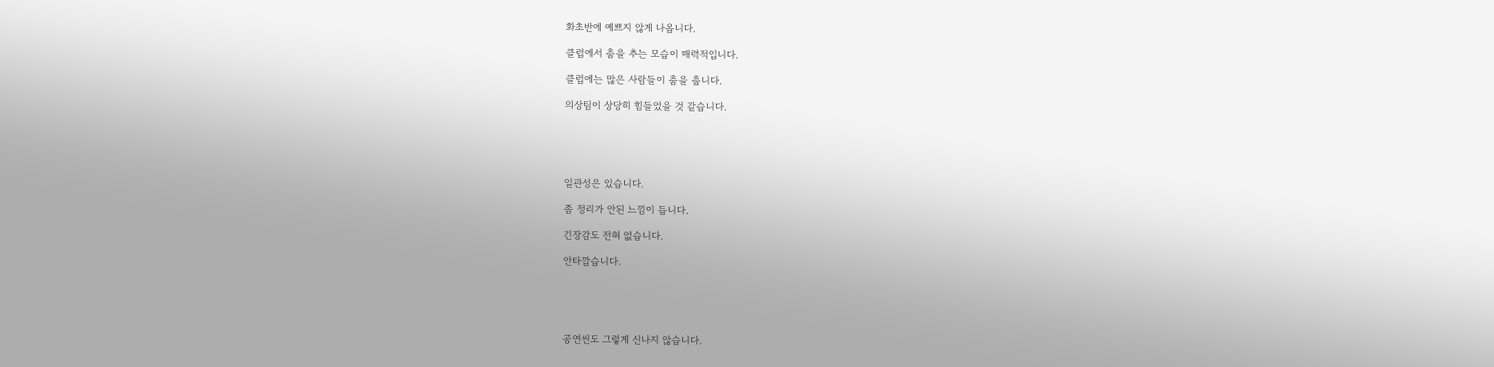화초반에 예쁘지 않게 나옵니다.

클럽에서 춤을 추는 모습이 매력적입니다.

클럽에는 많은 사람들이 춤을 춥니다.

의상팀이 상당히 힘들었을 것 같습니다.





일관성은 있습니다.

좀 정리가 안된 느낌이 듭니다.

긴장감도 전혀 없습니다.

안타깝습니다.





공연씬도 그렇게 신나지 않습니다.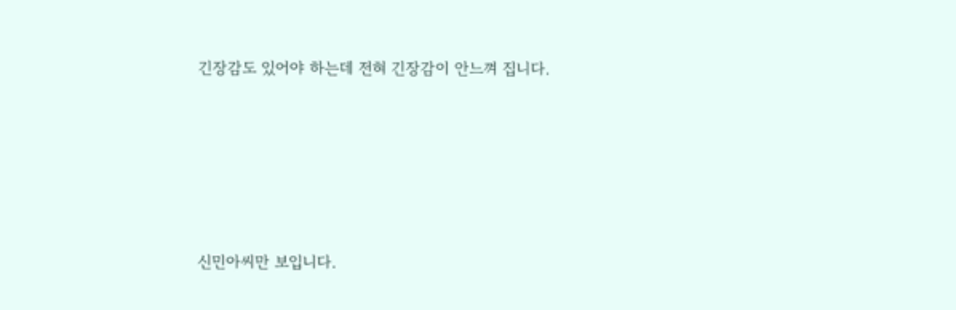긴장감도 있어야 하는데 전혀 긴장감이 안느껴 집니다.





신민아씨만 보입니다.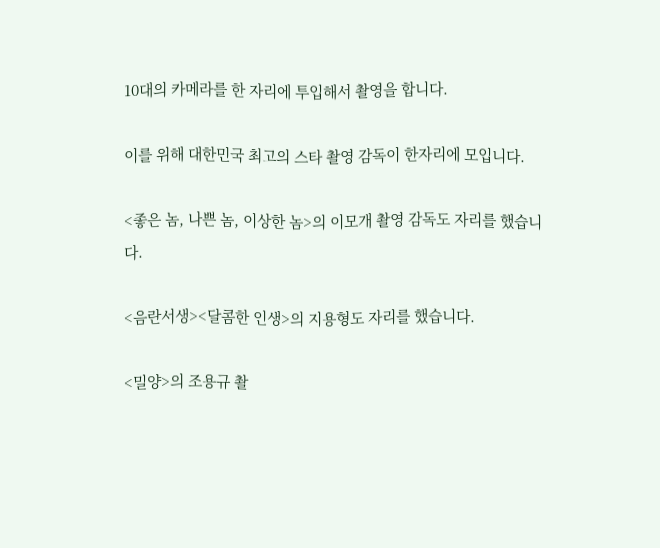10대의 카메라를 한 자리에 투입해서 촬영을 합니다.

이를 위해 대한민국 최고의 스타 촬영 감독이 한자리에 모입니다.

<좋은 놈, 나쁜 놈, 이상한 놈>의 이모개 촬영 감독도 자리를 했습니다.

<음란서생><달콤한 인생>의 지용형도 자리를 했습니다.

<밀양>의 조용규 촬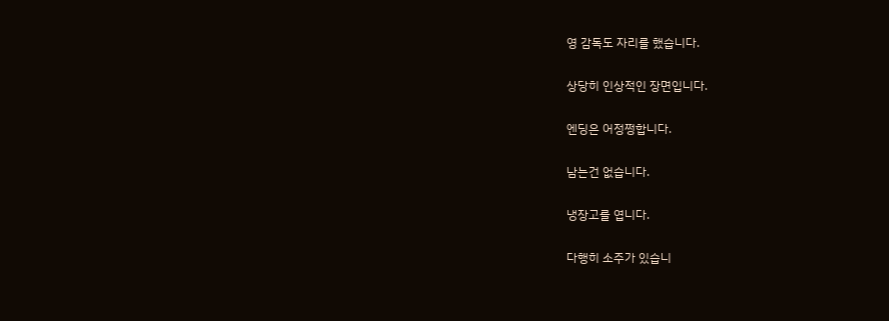영 감독도 자리를 했습니다.

상당히 인상적인 장면입니다.

엔딩은 어정쩡합니다.

남는건 없습니다.

냉장고를 엽니다.

다행히 소주가 있습니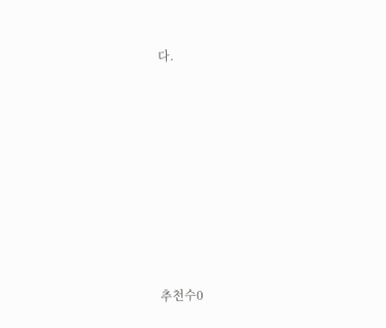다.













추천수0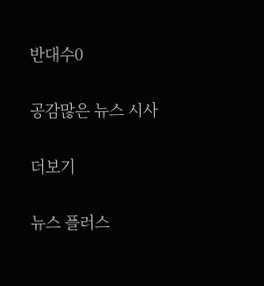반대수0

공감많은 뉴스 시사

더보기

뉴스 플러스